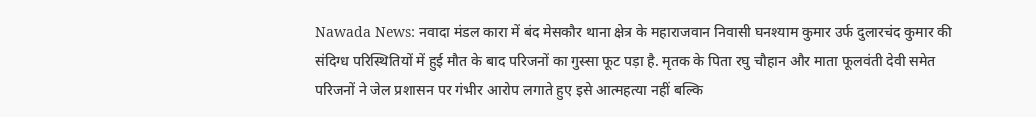Nawada News: नवादा मंडल कारा में बंद मेसकौर थाना क्षेत्र के महाराजवान निवासी घनश्याम कुमार उर्फ दुलारचंद कुमार की संदिग्ध परिस्थितियों में हुई मौत के बाद परिजनों का गुस्सा फूट पड़ा है. मृतक के पिता रघु चौहान और माता फूलवंती देवी समेत परिजनों ने जेल प्रशासन पर गंभीर आरोप लगाते हुए इसे आत्महत्या नहीं बल्कि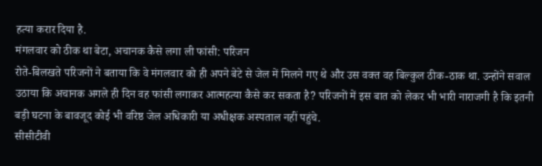हत्या करार दिया है.
मंगलवार को ठीक था बेटा, अचानक कैसे लगा ली फांसी: परिजन
रोते-बिलखते परिजनों ने बताया कि वे मंगलवार को ही अपने बेटे से जेल में मिलने गए थे और उस वक्त वह बिल्कुल ठीक-ठाक था. उन्होंने सवाल उठाया कि अचानक अगले ही दिन वह फांसी लगाकर आत्महत्या कैसे कर सकता है? परिजनों में इस बात को लेकर भी भारी नाराजगी है कि इतनी बड़ी घटना के बावजूद कोई भी वरिष्ठ जेल अधिकारी या अधीक्षक अस्पताल नहीं पहुंचे.
सीसीटीवी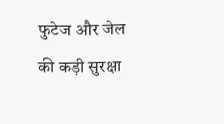फुटेज और जेल की कड़ी सुरक्षा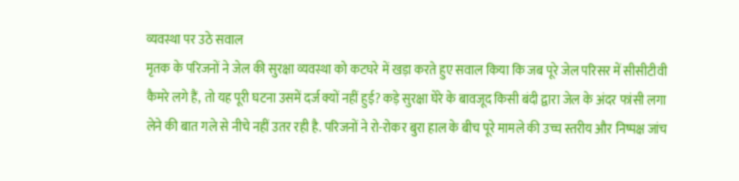व्यवस्था पर उठे सवाल
मृतक के परिजनों ने जेल की सुरक्षा व्यवस्था को कटघरे में खड़ा करते हुए सवाल किया कि जब पूरे जेल परिसर में सीसीटीवी कैमरे लगे हैं, तो यह पूरी घटना उसमें दर्ज क्यों नहीं हुई? कड़े सुरक्षा घेरे के बावजूद किसी बंदी द्वारा जेल के अंदर फांसी लगा लेने की बात गले से नीचे नहीं उतर रही है. परिजनों ने रो-रोकर बुरा हाल के बीच पूरे मामले की उच्च स्तरीय और निष्पक्ष जांच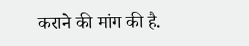कराने की मांग की है.